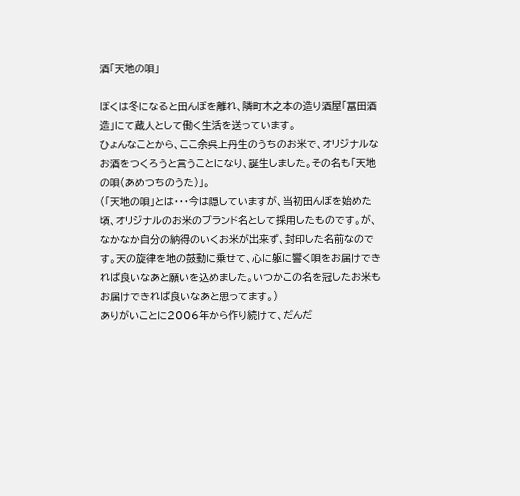酒「天地の唄」

ぼくは冬になると田んぼを離れ、隣町木之本の造り酒屋「冨田酒造」にて蔵人として働く生活を送っています。
ひょんなことから、ここ余呉上丹生のうちのお米で、オリジナルなお酒をつくろうと言うことになり、誕生しました。その名も「天地の唄(あめつちのうた)」。
(「天地の唄」とは・・・今は隠していますが、当初田んぼを始めた頃、オリジナルのお米のブランド名として採用したものです。が、なかなか自分の納得のいくお米が出来ず、封印した名前なのです。天の旋律を地の鼓動に乗せて、心に躯に響く唄をお届けできれば良いなあと願いを込めました。いつかこの名を冠したお米もお届けできれば良いなあと思ってます。)
ありがいことに2006年から作り続けて、だんだ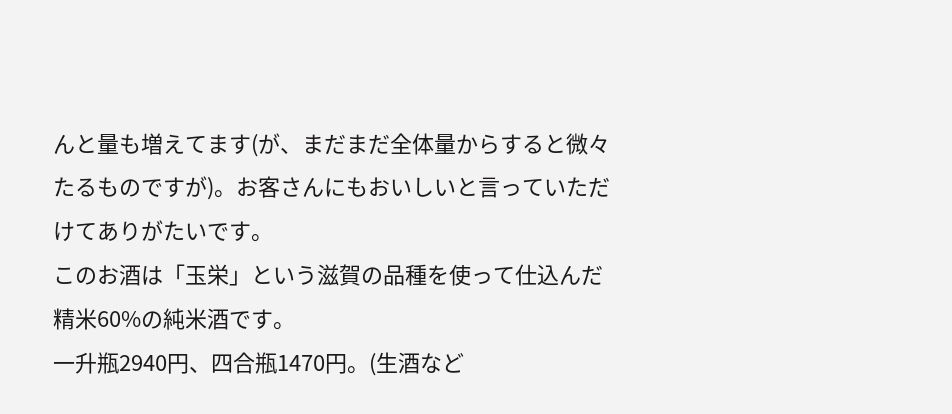んと量も増えてます(が、まだまだ全体量からすると微々たるものですが)。お客さんにもおいしいと言っていただけてありがたいです。
このお酒は「玉栄」という滋賀の品種を使って仕込んだ精米60%の純米酒です。
一升瓶2940円、四合瓶1470円。(生酒など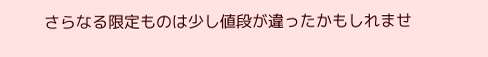さらなる限定ものは少し値段が違ったかもしれませ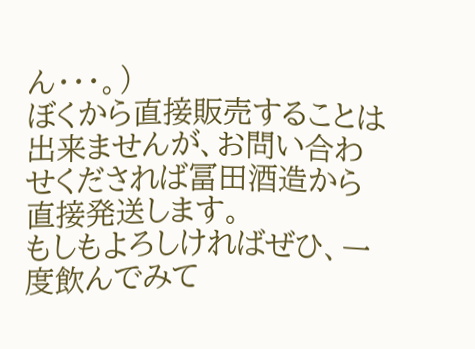ん・・・。)
ぼくから直接販売することは出来ませんが、お問い合わせくだされば冨田酒造から直接発送します。
もしもよろしければぜひ、一度飲んでみて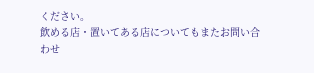ください。
飲める店・置いてある店についてもまたお問い合わせ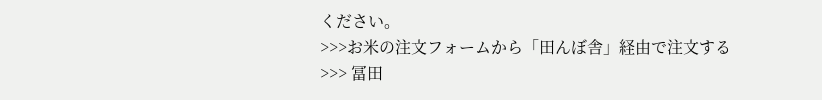ください。
>>>お米の注文フォームから「田んぼ舎」経由で注文する
>>> 冨田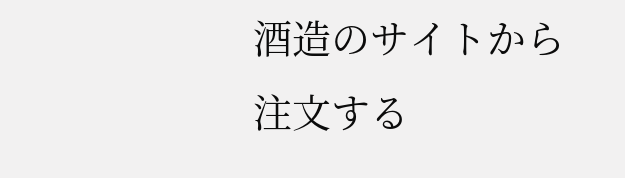酒造のサイトから注文する